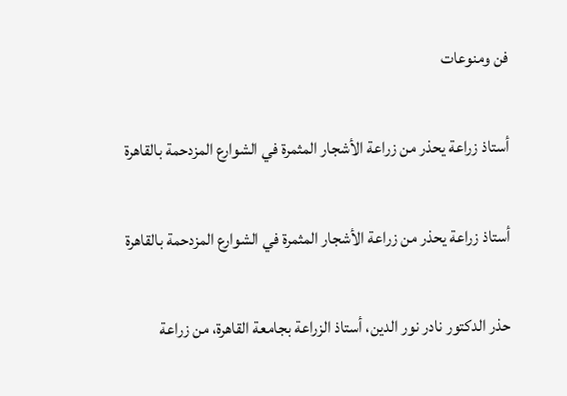فن ومنوعات

أستاذ زراعة يحذر من زراعة الأشجار المثمرة في الشوارع المزدحمة بالقاهرة

أستاذ زراعة يحذر من زراعة الأشجار المثمرة في الشوارع المزدحمة بالقاهرة

حذر الدكتور نادر نور الدين، أستاذ الزراعة بجامعة القاهرة، من زراعة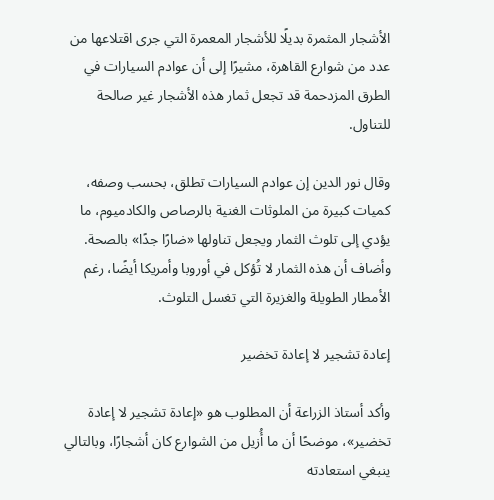الأشجار المثمرة بديلًا للأشجار المعمرة التي جرى اقتلاعها من عدد من شوارع القاهرة، مشيرًا إلى أن عوادم السيارات في الطرق المزدحمة قد تجعل ثمار هذه الأشجار غير صالحة للتناول.

وقال نور الدين إن عوادم السيارات تطلق، بحسب وصفه، كميات كبيرة من الملوثات الغنية بالرصاص والكادميوم، ما يؤدي إلى تلوث الثمار ويجعل تناولها «ضارًا جدًا» بالصحة. وأضاف أن هذه الثمار لا تُؤكل في أوروبا وأمريكا أيضًا، رغم الأمطار الطويلة والغزيرة التي تغسل التلوث.

إعادة تشجير لا إعادة تخضير

وأكد أستاذ الزراعة أن المطلوب هو «إعادة تشجير لا إعادة تخضير»، موضحًا أن ما أُزيل من الشوارع كان أشجارًا، وبالتالي ينبغي استعادته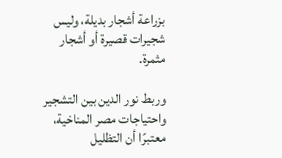بزراعة أشجار بديلة، وليس شجيرات قصيرة أو أشجار مثمرة.

وربط نور الدين بين التشجير واحتياجات مصر المناخية، معتبرًا أن التظليل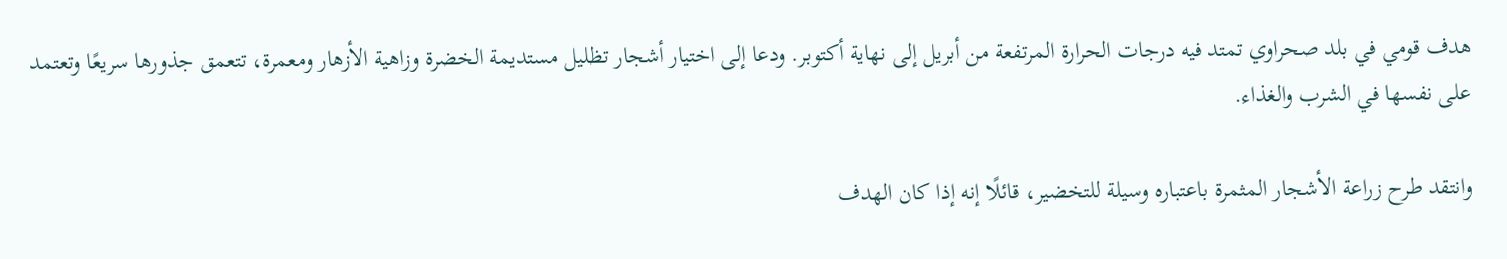هدف قومي في بلد صحراوي تمتد فيه درجات الحرارة المرتفعة من أبريل إلى نهاية أكتوبر. ودعا إلى اختيار أشجار تظليل مستديمة الخضرة وزاهية الأزهار ومعمرة، تتعمق جذورها سريعًا وتعتمد على نفسها في الشرب والغذاء.

وانتقد طرح زراعة الأشجار المثمرة باعتباره وسيلة للتخضير، قائلًا إنه إذا كان الهدف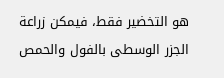هو التخضير فقط، فيمكن زراعة الجزر الوسطى بالفول والحمص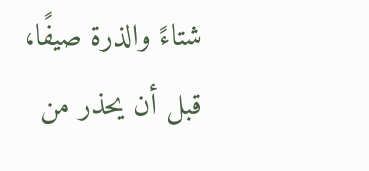شتاءً والذرة صيفًا، قبل أن يحذر من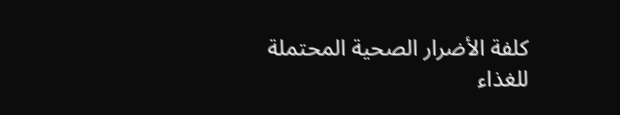كلفة الأضرار الصحية المحتملة للغذاء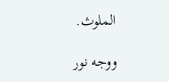الملوث.

ووجه نور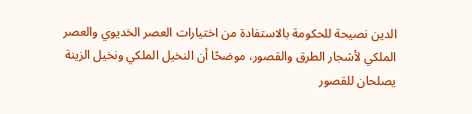الدين نصيحة للحكومة بالاستفادة من اختيارات العصر الخديوي والعصر الملكي لأشجار الطرق والقصور، موضحًا أن النخيل الملكي ونخيل الزينة يصلحان للقصور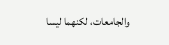والجامعات، لكنهما ليسا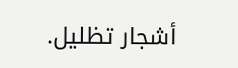أشجار تظليل.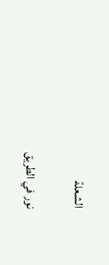الشعلة

نور في الطريق